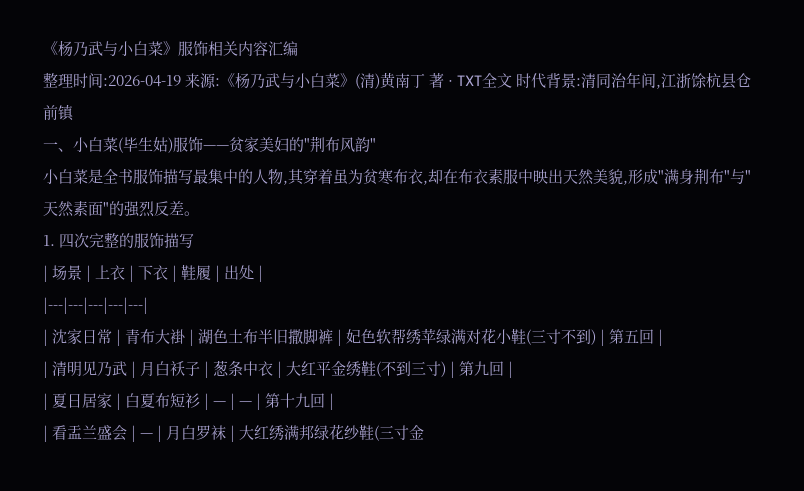《杨乃武与小白菜》服饰相关内容汇编
整理时间:2026-04-19 来源:《杨乃武与小白菜》(清)黄南丁 著 · TXT全文 时代背景:清同治年间,江浙馀杭县仓前镇
一、小白菜(毕生姑)服饰——贫家美妇的"荆布风韵"
小白菜是全书服饰描写最集中的人物,其穿着虽为贫寒布衣,却在布衣素服中映出天然美貌,形成"满身荆布"与"天然素面"的强烈反差。
1. 四次完整的服饰描写
| 场景 | 上衣 | 下衣 | 鞋履 | 出处 |
|---|---|---|---|---|
| 沈家日常 | 青布大褂 | 湖色土布半旧撒脚裤 | 妃色软帮绣苹绿满对花小鞋(三寸不到) | 第五回 |
| 清明见乃武 | 月白袄子 | 葱条中衣 | 大红平金绣鞋(不到三寸) | 第九回 |
| 夏日居家 | 白夏布短衫 | — | — | 第十九回 |
| 看盂兰盛会 | — | 月白罗袜 | 大红绣满邦绿花纱鞋(三寸金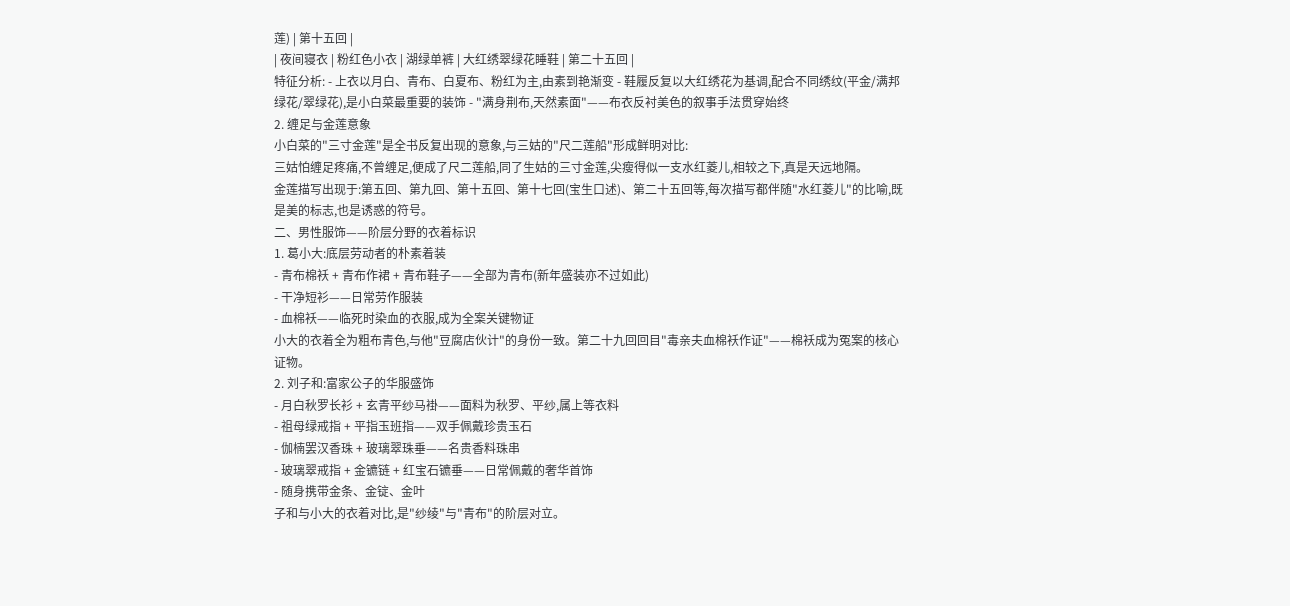莲) | 第十五回 |
| 夜间寝衣 | 粉红色小衣 | 湖绿单裤 | 大红绣翠绿花睡鞋 | 第二十五回 |
特征分析: - 上衣以月白、青布、白夏布、粉红为主,由素到艳渐变 - 鞋履反复以大红绣花为基调,配合不同绣纹(平金/满邦绿花/翠绿花),是小白菜最重要的装饰 - "满身荆布,天然素面"——布衣反衬美色的叙事手法贯穿始终
2. 缠足与金莲意象
小白菜的"三寸金莲"是全书反复出现的意象,与三姑的"尺二莲船"形成鲜明对比:
三姑怕缠足疼痛,不曾缠足,便成了尺二莲船,同了生姑的三寸金莲,尖瘦得似一支水红菱儿,相较之下,真是天远地隔。
金莲描写出现于:第五回、第九回、第十五回、第十七回(宝生口述)、第二十五回等,每次描写都伴随"水红菱儿"的比喻,既是美的标志,也是诱惑的符号。
二、男性服饰——阶层分野的衣着标识
1. 葛小大:底层劳动者的朴素着装
- 青布棉袄 + 青布作裙 + 青布鞋子——全部为青布(新年盛装亦不过如此)
- 干净短衫——日常劳作服装
- 血棉袄——临死时染血的衣服,成为全案关键物证
小大的衣着全为粗布青色,与他"豆腐店伙计"的身份一致。第二十九回回目"毒亲夫血棉袄作证"——棉袄成为冤案的核心证物。
2. 刘子和:富家公子的华服盛饰
- 月白秋罗长衫 + 玄青平纱马褂——面料为秋罗、平纱,属上等衣料
- 祖母绿戒指 + 平指玉班指——双手佩戴珍贵玉石
- 伽楠罢汉香珠 + 玻璃翠珠垂——名贵香料珠串
- 玻璃翠戒指 + 金镳链 + 红宝石镳垂——日常佩戴的奢华首饰
- 随身携带金条、金锭、金叶
子和与小大的衣着对比,是"纱绫"与"青布"的阶层对立。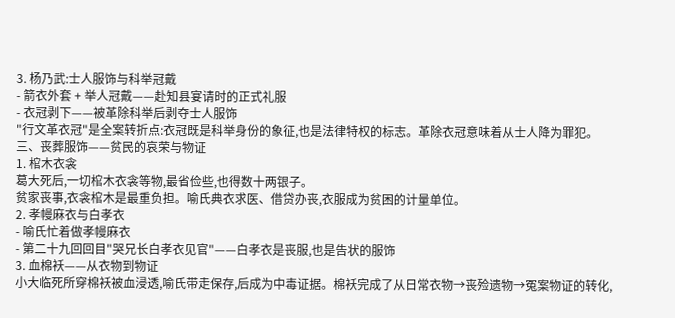3. 杨乃武:士人服饰与科举冠戴
- 箭衣外套 + 举人冠戴——赴知县宴请时的正式礼服
- 衣冠剥下——被革除科举后剥夺士人服饰
"行文革衣冠"是全案转折点:衣冠既是科举身份的象征,也是法律特权的标志。革除衣冠意味着从士人降为罪犯。
三、丧葬服饰——贫民的哀荣与物证
1. 棺木衣衾
葛大死后,一切棺木衣衾等物,最省俭些,也得数十两银子。
贫家丧事,衣衾棺木是最重负担。喻氏典衣求医、借贷办丧,衣服成为贫困的计量单位。
2. 孝幔麻衣与白孝衣
- 喻氏忙着做孝幔麻衣
- 第二十九回回目"哭兄长白孝衣见官"——白孝衣是丧服,也是告状的服饰
3. 血棉袄——从衣物到物证
小大临死所穿棉袄被血浸透,喻氏带走保存,后成为中毒证据。棉袄完成了从日常衣物→丧殓遗物→冤案物证的转化,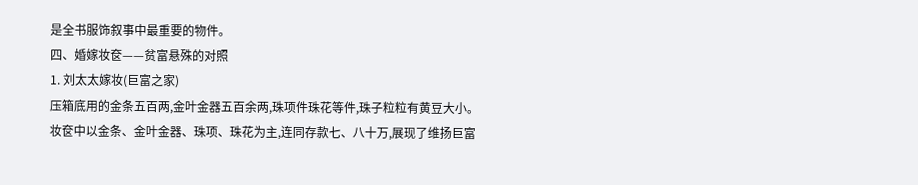是全书服饰叙事中最重要的物件。
四、婚嫁妆奁——贫富悬殊的对照
1. 刘太太嫁妆(巨富之家)
压箱底用的金条五百两,金叶金器五百余两,珠项件珠花等件,珠子粒粒有黄豆大小。
妆奁中以金条、金叶金器、珠项、珠花为主,连同存款七、八十万,展现了维扬巨富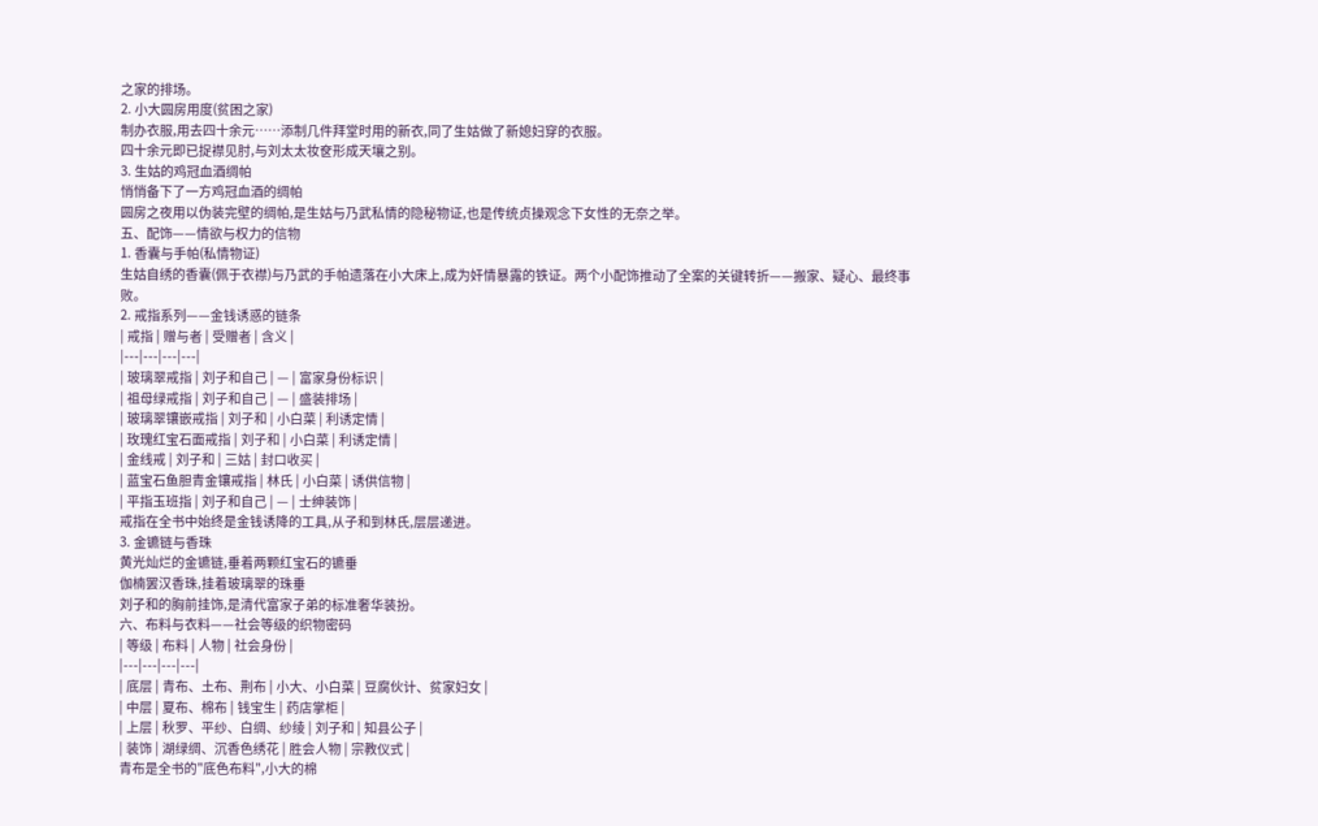之家的排场。
2. 小大圆房用度(贫困之家)
制办衣服,用去四十余元……添制几件拜堂时用的新衣,同了生姑做了新媳妇穿的衣服。
四十余元即已捉襟见肘,与刘太太妆奁形成天壤之别。
3. 生姑的鸡冠血酒绸帕
悄悄备下了一方鸡冠血酒的绸帕
圆房之夜用以伪装完壁的绸帕,是生姑与乃武私情的隐秘物证,也是传统贞操观念下女性的无奈之举。
五、配饰——情欲与权力的信物
1. 香囊与手帕(私情物证)
生姑自绣的香囊(佩于衣襟)与乃武的手帕遗落在小大床上,成为奸情暴露的铁证。两个小配饰推动了全案的关键转折——搬家、疑心、最终事败。
2. 戒指系列——金钱诱惑的链条
| 戒指 | 赠与者 | 受赠者 | 含义 |
|---|---|---|---|
| 玻璃翠戒指 | 刘子和自己 | — | 富家身份标识 |
| 祖母绿戒指 | 刘子和自己 | — | 盛装排场 |
| 玻璃翠镶嵌戒指 | 刘子和 | 小白菜 | 利诱定情 |
| 玫瑰红宝石面戒指 | 刘子和 | 小白菜 | 利诱定情 |
| 金线戒 | 刘子和 | 三姑 | 封口收买 |
| 蓝宝石鱼胆青金镶戒指 | 林氏 | 小白菜 | 诱供信物 |
| 平指玉班指 | 刘子和自己 | — | 士绅装饰 |
戒指在全书中始终是金钱诱降的工具,从子和到林氏,层层递进。
3. 金镳链与香珠
黄光灿烂的金镳链,垂着两颗红宝石的镳垂
伽楠罢汉香珠,挂着玻璃翠的珠垂
刘子和的胸前挂饰,是清代富家子弟的标准奢华装扮。
六、布料与衣料——社会等级的织物密码
| 等级 | 布料 | 人物 | 社会身份 |
|---|---|---|---|
| 底层 | 青布、土布、荆布 | 小大、小白菜 | 豆腐伙计、贫家妇女 |
| 中层 | 夏布、棉布 | 钱宝生 | 药店掌柜 |
| 上层 | 秋罗、平纱、白绸、纱绫 | 刘子和 | 知县公子 |
| 装饰 | 湖绿绸、沉香色绣花 | 胜会人物 | 宗教仪式 |
青布是全书的"底色布料",小大的棉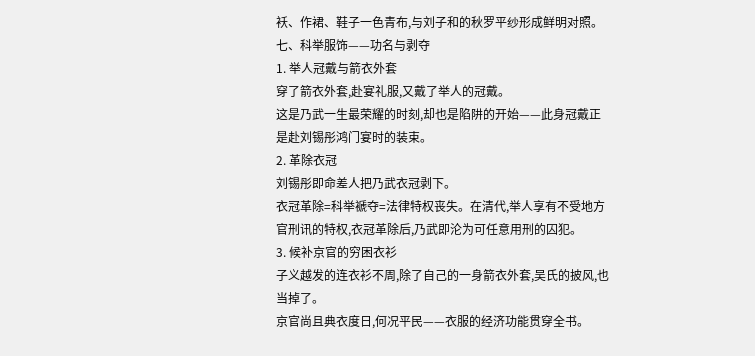袄、作裙、鞋子一色青布,与刘子和的秋罗平纱形成鲜明对照。
七、科举服饰——功名与剥夺
1. 举人冠戴与箭衣外套
穿了箭衣外套,赴宴礼服,又戴了举人的冠戴。
这是乃武一生最荣耀的时刻,却也是陷阱的开始——此身冠戴正是赴刘锡彤鸿门宴时的装束。
2. 革除衣冠
刘锡彤即命差人把乃武衣冠剥下。
衣冠革除=科举褫夺=法律特权丧失。在清代,举人享有不受地方官刑讯的特权,衣冠革除后,乃武即沦为可任意用刑的囚犯。
3. 候补京官的穷困衣衫
子义越发的连衣衫不周,除了自己的一身箭衣外套,吴氏的披风,也当掉了。
京官尚且典衣度日,何况平民——衣服的经济功能贯穿全书。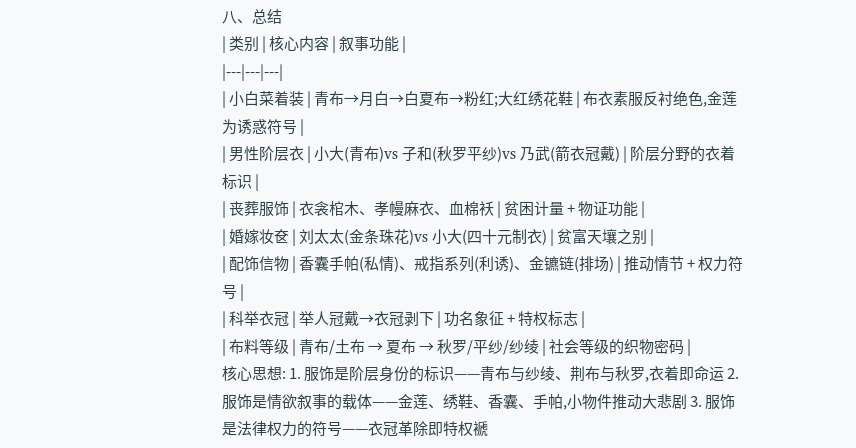八、总结
| 类别 | 核心内容 | 叙事功能 |
|---|---|---|
| 小白菜着装 | 青布→月白→白夏布→粉红;大红绣花鞋 | 布衣素服反衬绝色,金莲为诱惑符号 |
| 男性阶层衣 | 小大(青布)vs 子和(秋罗平纱)vs 乃武(箭衣冠戴) | 阶层分野的衣着标识 |
| 丧葬服饰 | 衣衾棺木、孝幔麻衣、血棉袄 | 贫困计量 + 物证功能 |
| 婚嫁妆奁 | 刘太太(金条珠花)vs 小大(四十元制衣) | 贫富天壤之别 |
| 配饰信物 | 香囊手帕(私情)、戒指系列(利诱)、金镳链(排场) | 推动情节 + 权力符号 |
| 科举衣冠 | 举人冠戴→衣冠剥下 | 功名象征 + 特权标志 |
| 布料等级 | 青布/土布 → 夏布 → 秋罗/平纱/纱绫 | 社会等级的织物密码 |
核心思想: 1. 服饰是阶层身份的标识——青布与纱绫、荆布与秋罗,衣着即命运 2. 服饰是情欲叙事的载体——金莲、绣鞋、香囊、手帕,小物件推动大悲剧 3. 服饰是法律权力的符号——衣冠革除即特权褫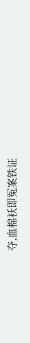夺,血棉袄即冤案铁证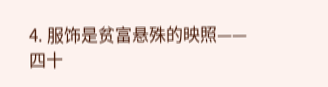4. 服饰是贫富悬殊的映照——四十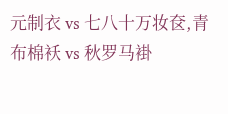元制衣 vs 七八十万妆奁,青布棉袄 vs 秋罗马褂